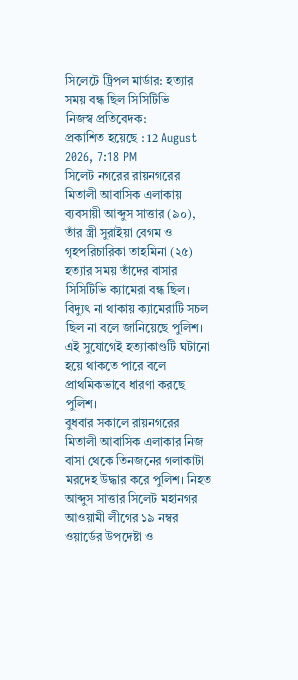সিলেটে ট্রিপল মার্ডার: হত্যার সময় বন্ধ ছিল সিসিটিভি
নিজস্ব প্রতিবেদক:
প্রকাশিত হয়েছে : 12 August 2026, 7:18 PM
সিলেট নগরের রায়নগরের মিতালী আবাসিক এলাকায় ব্যবসায়ী আব্দুস সাত্তার (৯০), তাঁর স্ত্রী সুরাইয়া বেগম ও গৃহপরিচারিকা তাহমিনা (২৫) হত্যার সময় তাঁদের বাসার সিসিটিভি ক্যামেরা বন্ধ ছিল। বিদ্যুৎ না থাকায় ক্যামেরাটি সচল ছিল না বলে জানিয়েছে পুলিশ। এই সুযোগেই হত্যাকাণ্ডটি ঘটানো হয়ে থাকতে পারে বলে প্রাথমিকভাবে ধারণা করছে পুলিশ।
বুধবার সকালে রায়নগরের মিতালী আবাসিক এলাকার নিজ বাসা থেকে তিনজনের গলাকাটা মরদেহ উদ্ধার করে পুলিশ। নিহত আব্দুস সাত্তার সিলেট মহানগর আওয়ামী লীগের ১৯ নম্বর ওয়ার্ডের উপদেষ্টা ও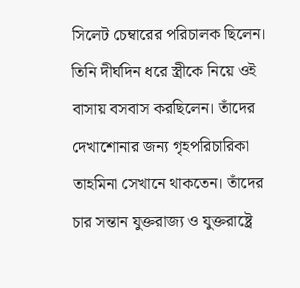সিলেট চেম্বারের পরিচালক ছিলেন। তিনি দীর্ঘদিন ধরে স্ত্রীকে নিয়ে ওই বাসায় বসবাস করছিলেন। তাঁদের দেখাশোনার জন্য গৃহপরিচারিকা তাহমিনা সেখানে থাকতেন। তাঁদের চার সন্তান যুক্তরাজ্য ও যুক্তরাষ্ট্রে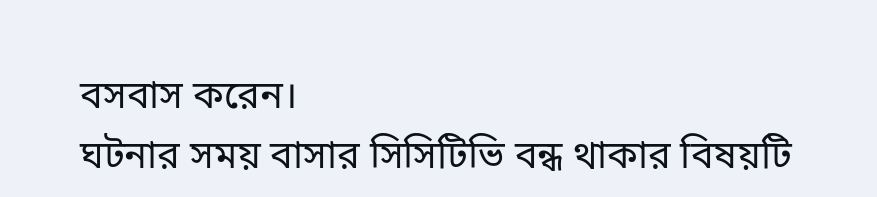বসবাস করেন।
ঘটনার সময় বাসার সিসিটিভি বন্ধ থাকার বিষয়টি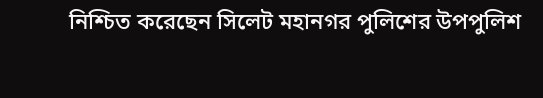নিশ্চিত করেছেন সিলেট মহানগর পুলিশের উপপুলিশ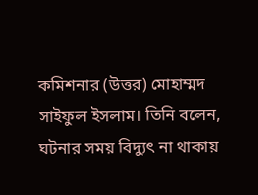কমিশনার (উত্তর) মোহাম্মদ সাইফুল ইসলাম। তিনি বলেন, ঘটনার সময় বিদ্যুৎ না থাকায়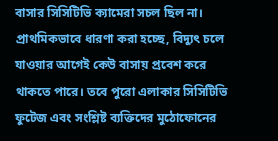বাসার সিসিটিভি ক্যামেরা সচল ছিল না। প্রাথমিকভাবে ধারণা করা হচ্ছে, বিদ্যুৎ চলে যাওয়ার আগেই কেউ বাসায় প্রবেশ করে থাকতে পারে। তবে পুরো এলাকার সিসিটিভি ফুটেজ এবং সংশ্লিষ্ট ব্যক্তিদের মুঠোফোনের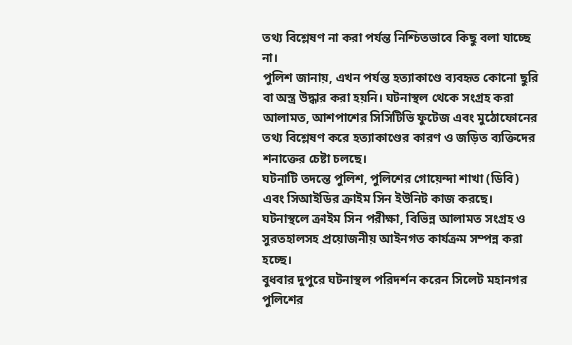তথ্য বিশ্লেষণ না করা পর্যন্ত নিশ্চিতভাবে কিছু বলা যাচ্ছে না।
পুলিশ জানায়, এখন পর্যন্ত হত্যাকাণ্ডে ব্যবহৃত কোনো ছুরি বা অস্ত্র উদ্ধার করা হয়নি। ঘটনাস্থল থেকে সংগ্রহ করা আলামত, আশপাশের সিসিটিভি ফুটেজ এবং মুঠোফোনের তথ্য বিশ্লেষণ করে হত্যাকাণ্ডের কারণ ও জড়িত ব্যক্তিদের শনাক্তের চেষ্টা চলছে।
ঘটনাটি তদন্তে পুলিশ, পুলিশের গোয়েন্দা শাখা (ডিবি) এবং সিআইডির ক্রাইম সিন ইউনিট কাজ করছে। ঘটনাস্থলে ক্রাইম সিন পরীক্ষা, বিভিন্ন আলামত সংগ্রহ ও সুরতহালসহ প্রয়োজনীয় আইনগত কার্যক্রম সম্পন্ন করা হচ্ছে।
বুধবার দুপুরে ঘটনাস্থল পরিদর্শন করেন সিলেট মহানগর পুলিশের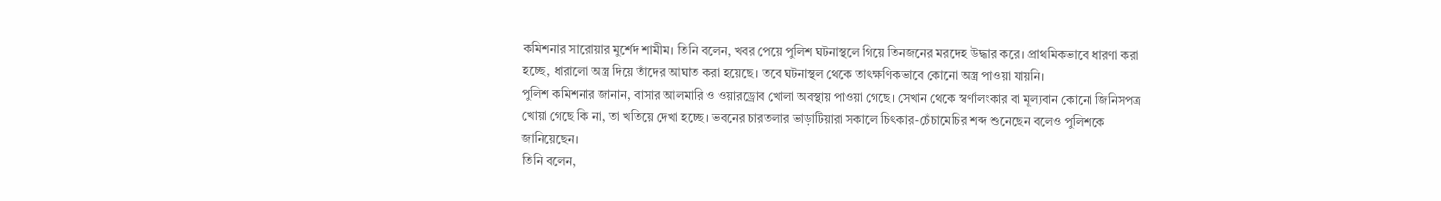কমিশনার সারোয়ার মুর্শেদ শামীম। তিনি বলেন, খবর পেয়ে পুলিশ ঘটনাস্থলে গিয়ে তিনজনের মরদেহ উদ্ধার করে। প্রাথমিকভাবে ধারণা করা হচ্ছে, ধারালো অস্ত্র দিয়ে তাঁদের আঘাত করা হয়েছে। তবে ঘটনাস্থল থেকে তাৎক্ষণিকভাবে কোনো অস্ত্র পাওয়া যায়নি।
পুলিশ কমিশনার জানান, বাসার আলমারি ও ওয়ারড্রোব খোলা অবস্থায় পাওয়া গেছে। সেখান থেকে স্বর্ণালংকার বা মূল্যবান কোনো জিনিসপত্র খোয়া গেছে কি না, তা খতিয়ে দেখা হচ্ছে। ভবনের চারতলার ভাড়াটিয়ারা সকালে চিৎকার-চেঁচামেচির শব্দ শুনেছেন বলেও পুলিশকে জানিয়েছেন।
তিনি বলেন,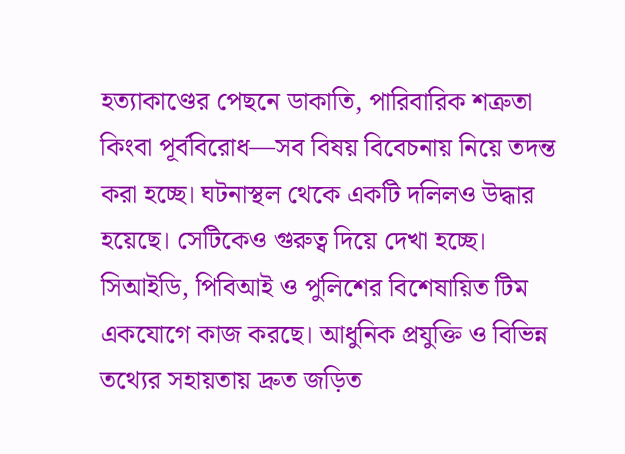হত্যাকাণ্ডের পেছনে ডাকাতি, পারিবারিক শত্রুতা কিংবা পূর্ববিরোধ—সব বিষয় বিবেচনায় নিয়ে তদন্ত করা হচ্ছে। ঘটনাস্থল থেকে একটি দলিলও উদ্ধার হয়েছে। সেটিকেও গুরুত্ব দিয়ে দেখা হচ্ছে। সিআইডি, পিবিআই ও পুলিশের বিশেষায়িত টিম একযোগে কাজ করছে। আধুনিক প্রযুক্তি ও বিভিন্ন তথ্যের সহায়তায় দ্রুত জড়িত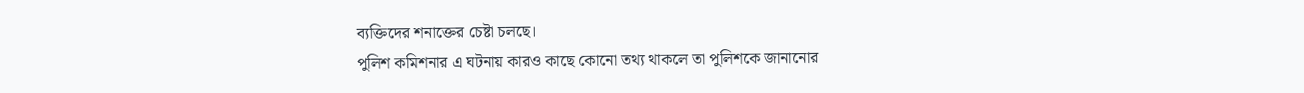ব্যক্তিদের শনাক্তের চেষ্টা চলছে।
পুলিশ কমিশনার এ ঘটনায় কারও কাছে কোনো তথ্য থাকলে তা পুলিশকে জানানোর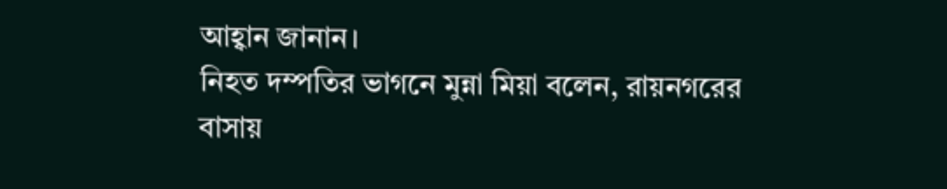আহ্বান জানান।
নিহত দম্পতির ভাগনে মুন্না মিয়া বলেন, রায়নগরের বাসায়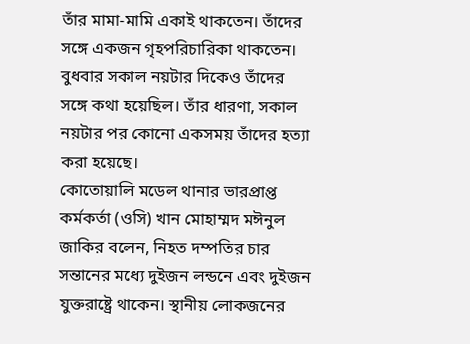তাঁর মামা-মামি একাই থাকতেন। তাঁদের সঙ্গে একজন গৃহপরিচারিকা থাকতেন। বুধবার সকাল নয়টার দিকেও তাঁদের সঙ্গে কথা হয়েছিল। তাঁর ধারণা, সকাল নয়টার পর কোনো একসময় তাঁদের হত্যা করা হয়েছে।
কোতোয়ালি মডেল থানার ভারপ্রাপ্ত কর্মকর্তা (ওসি) খান মোহাম্মদ মঈনুল জাকির বলেন, নিহত দম্পতির চার সন্তানের মধ্যে দুইজন লন্ডনে এবং দুইজন যুক্তরাষ্ট্রে থাকেন। স্থানীয় লোকজনের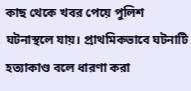কাছ থেকে খবর পেয়ে পুলিশ ঘটনাস্থলে যায়। প্রাথমিকভাবে ঘটনাটি হত্যাকাণ্ড বলে ধারণা করা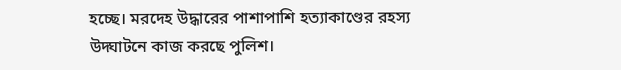হচ্ছে। মরদেহ উদ্ধারের পাশাপাশি হত্যাকাণ্ডের রহস্য উদ্ঘাটনে কাজ করছে পুলিশ।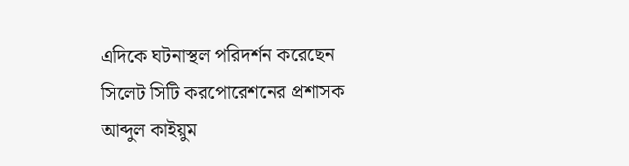এদিকে ঘটনাস্থল পরিদর্শন করেছেন সিলেট সিটি করপোরেশনের প্রশাসক আব্দুল কাইয়ুম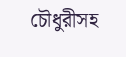চৌধুরীসহ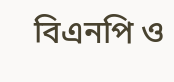বিএনপি ও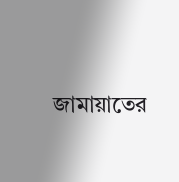জামায়াতের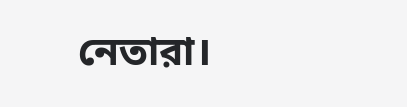নেতারা।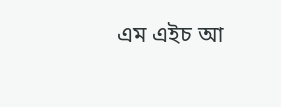এম এইচ আ